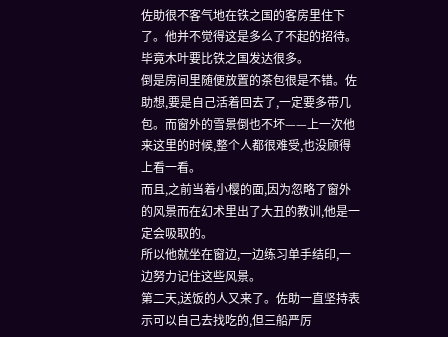佐助很不客气地在铁之国的客房里住下了。他并不觉得这是多么了不起的招待。毕竟木叶要比铁之国发达很多。
倒是房间里随便放置的茶包很是不错。佐助想,要是自己活着回去了,一定要多带几包。而窗外的雪景倒也不坏——上一次他来这里的时候,整个人都很难受,也没顾得上看一看。
而且,之前当着小樱的面,因为忽略了窗外的风景而在幻术里出了大丑的教训,他是一定会吸取的。
所以他就坐在窗边,一边练习单手结印,一边努力记住这些风景。
第二天,送饭的人又来了。佐助一直坚持表示可以自己去找吃的,但三船严厉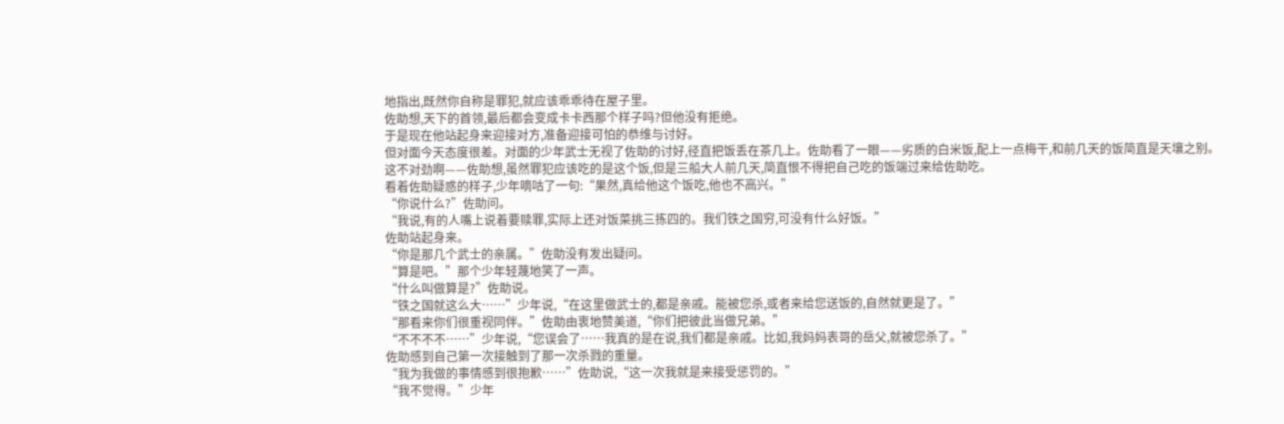地指出,既然你自称是罪犯,就应该乖乖待在屋子里。
佐助想,天下的首领,最后都会变成卡卡西那个样子吗?但他没有拒绝。
于是现在他站起身来迎接对方,准备迎接可怕的恭维与讨好。
但对面今天态度很差。对面的少年武士无视了佐助的讨好,径直把饭丢在茶几上。佐助看了一眼——劣质的白米饭,配上一点梅干,和前几天的饭简直是天壤之别。
这不对劲啊——佐助想,虽然罪犯应该吃的是这个饭,但是三船大人前几天,简直恨不得把自己吃的饭端过来给佐助吃。
看着佐助疑惑的样子,少年嘀咕了一句:“果然,真给他这个饭吃,他也不高兴。”
“你说什么?”佐助问。
“我说,有的人嘴上说着要赎罪,实际上还对饭菜挑三拣四的。我们铁之国穷,可没有什么好饭。”
佐助站起身来。
“你是那几个武士的亲属。”佐助没有发出疑问。
“算是吧。”那个少年轻蔑地笑了一声。
“什么叫做算是?”佐助说。
“铁之国就这么大……”少年说,“在这里做武士的,都是亲戚。能被您杀,或者来给您送饭的,自然就更是了。”
“那看来你们很重视同伴。”佐助由衷地赞美道,“你们把彼此当做兄弟。”
“不不不不……”少年说,“您误会了……我真的是在说,我们都是亲戚。比如,我妈妈表哥的岳父,就被您杀了。”
佐助感到自己第一次接触到了那一次杀戮的重量。
“我为我做的事情感到很抱歉……”佐助说,“这一次我就是来接受惩罚的。”
“我不觉得。”少年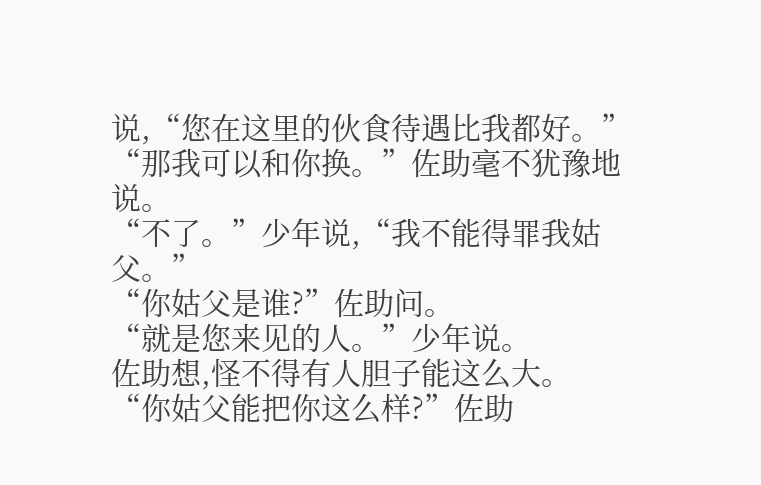说,“您在这里的伙食待遇比我都好。”
“那我可以和你换。”佐助毫不犹豫地说。
“不了。”少年说,“我不能得罪我姑父。”
“你姑父是谁?”佐助问。
“就是您来见的人。”少年说。
佐助想,怪不得有人胆子能这么大。
“你姑父能把你这么样?”佐助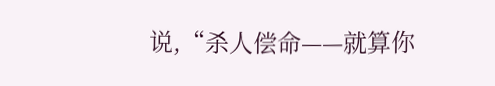说,“杀人偿命——就算你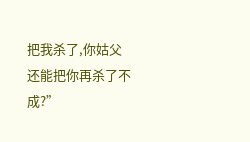把我杀了,你姑父还能把你再杀了不成?”